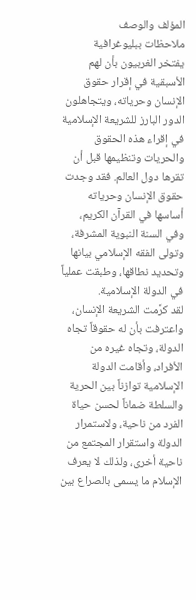المؤلف والوصف
ملاحظات ببليوغرافية
يفتخر الغربيون بأن لهم الأسبقية في إقرار حقوق الإنسان وحرياته، ويتجاهلون الدور البارز للشريعة الإسلامية في إقراء هذه الحقوق والحريات وتنظيمها قبل أن تقرها دول العالم. فقد وجدت حقوق الإنسان وحرياته أساسها في القرآن الكريم، وفي السنة النبوية المشرفة، وتولى الفقه الإسلامي بيانها وتحديد نطاقها، وطبقت عملياً في الدولة الإسلامية.
لقد كرَّمت الشريعة الإنسان، واعترفت بأن له حقوقاً تجاه الدولة، وتجاه غيره من الأفراد، وأقامت الدولة الإسلامية توازناً بين الحرية والسلطة ضماناً لحسن حياة الفرد من ناحية، ولاستمرار الدولة واستقرار المجتمع من ناحية أخرى، ولذلك لا يعرف الإسلام ما يسمى بالصراع بين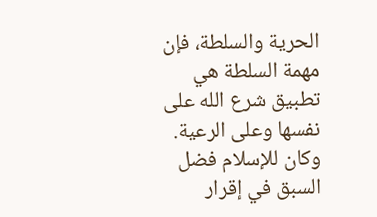الحرية والسلطة، فإن مهمة السلطة هي تطبيق شرع الله على نفسها وعلى الرعية. وكان للإسلام فضل السبق في إقرار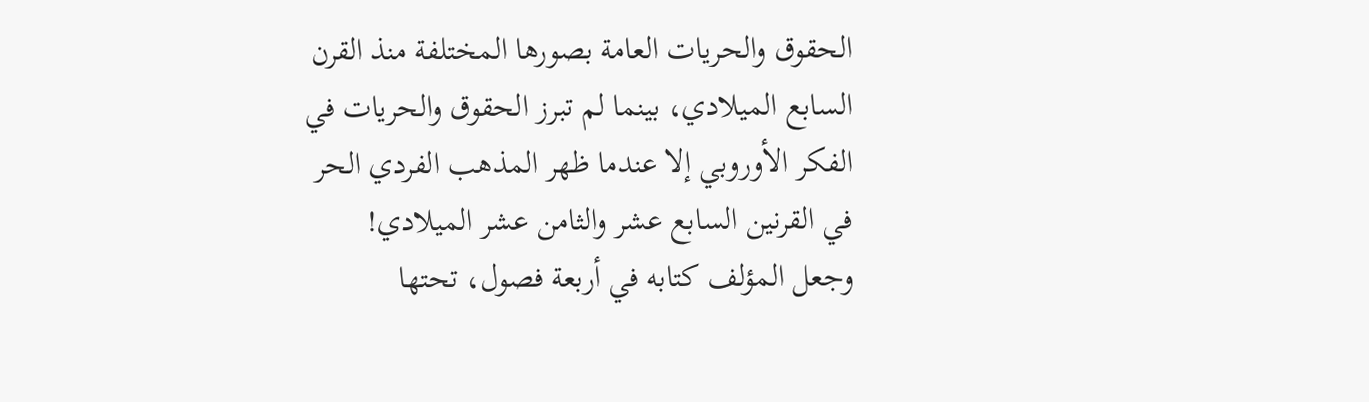الحقوق والحريات العامة بصورها المختلفة منذ القرن السابع الميلادي، بينما لم تبرز الحقوق والحريات في الفكر الأوروبي إلا عندما ظهر المذهب الفردي الحر في القرنين السابع عشر والثامن عشر الميلادي!
وجعل المؤلف كتابه في أربعة فصول، تحتها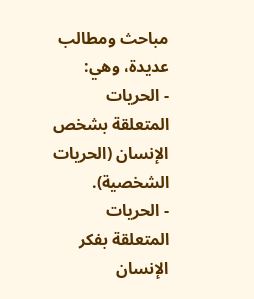مباحث ومطالب عديدة، وهي:
- الحريات المتعلقة بشخص الإنسان (الحريات الشخصية).
- الحريات المتعلقة بفكر الإنسان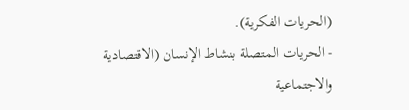(الحريات الفكرية).
- الحريات المتصلة بنشاط الإنسان (الاقتصادية والاجتماعية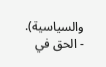والسياسية).
- الحق في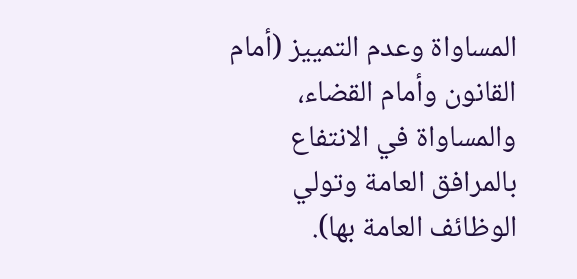المساواة وعدم التمييز (أمام القانون وأمام القضاء، والمساواة في الانتفاع بالمرافق العامة وتولي الوظائف العامة بها).